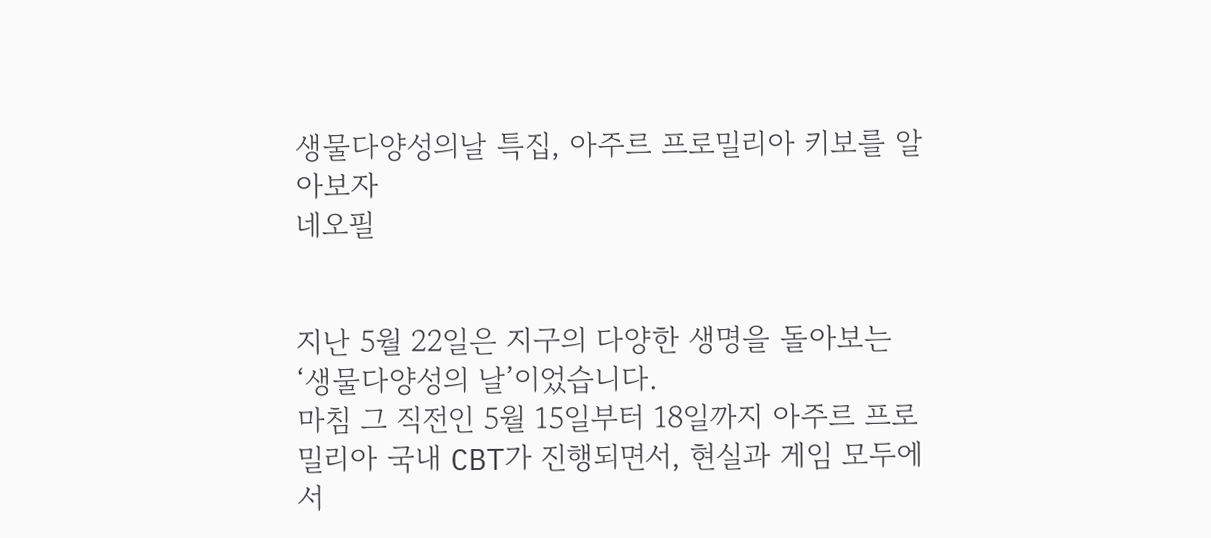생물다양성의날 특집, 아주르 프로밀리아 키보를 알아보자
네오필


지난 5월 22일은 지구의 다양한 생명을 돌아보는 ‘생물다양성의 날’이었습니다.
마침 그 직전인 5월 15일부터 18일까지 아주르 프로밀리아 국내 CBT가 진행되면서, 현실과 게임 모두에서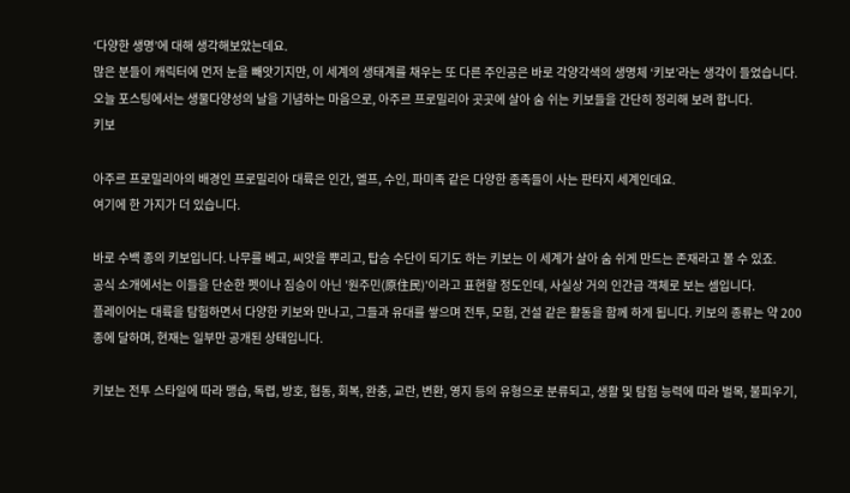‘다양한 생명’에 대해 생각해보았는데요.
많은 분들이 캐릭터에 먼저 눈을 빼앗기지만, 이 세계의 생태계를 채우는 또 다른 주인공은 바로 각양각색의 생명체 ‘키보’라는 생각이 들었습니다.
오늘 포스팅에서는 생물다양성의 날을 기념하는 마음으로, 아주르 프로밀리아 곳곳에 살아 숨 쉬는 키보들을 간단히 정리해 보려 합니다.
키보

아주르 프로밀리아의 배경인 프로밀리아 대륙은 인간, 엘프, 수인, 파미족 같은 다양한 종족들이 사는 판타지 세계인데요.
여기에 한 가지가 더 있습니다.

바로 수백 종의 키보입니다. 나무를 베고, 씨앗을 뿌리고, 탑승 수단이 되기도 하는 키보는 이 세계가 살아 숨 쉬게 만드는 존재라고 볼 수 있죠.
공식 소개에서는 이들을 단순한 펫이나 짐승이 아닌 '원주민(原住民)'이라고 표현할 정도인데, 사실상 거의 인간급 객체로 보는 셈입니다.
플레이어는 대륙을 탐험하면서 다양한 키보와 만나고, 그들과 유대를 쌓으며 전투, 모험, 건설 같은 활동을 함께 하게 됩니다. 키보의 종류는 약 200종에 달하며, 현재는 일부만 공개된 상태입니다.

키보는 전투 스타일에 따라 맹습, 독렵, 방호, 협동, 회복, 완충, 교란, 변환, 영지 등의 유형으로 분류되고, 생활 및 탐험 능력에 따라 벌목, 불피우기,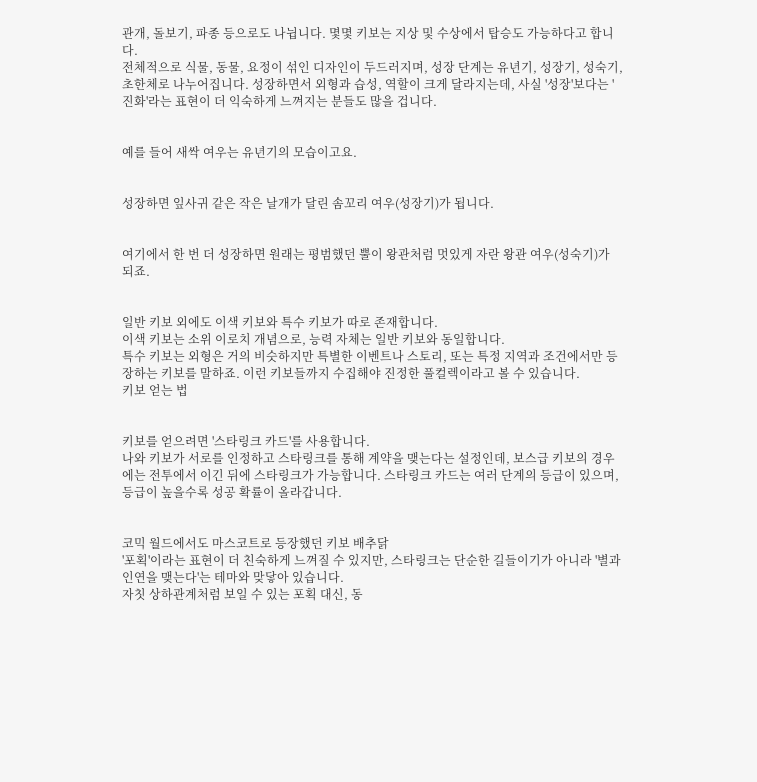관개, 돌보기, 파종 등으로도 나뉩니다. 몇몇 키보는 지상 및 수상에서 탑승도 가능하다고 합니다.
전체적으로 식물, 동물, 요정이 섞인 디자인이 두드러지며, 성장 단계는 유년기, 성장기, 성숙기, 초한체로 나누어집니다. 성장하면서 외형과 습성, 역할이 크게 달라지는데, 사실 '성장'보다는 '진화'라는 표현이 더 익숙하게 느껴지는 분들도 많을 겁니다.


예를 들어 새싹 여우는 유년기의 모습이고요.


성장하면 잎사귀 같은 작은 날개가 달린 솜꼬리 여우(성장기)가 됩니다.


여기에서 한 번 더 성장하면 원래는 평범했던 뿔이 왕관처럼 멋있게 자란 왕관 여우(성숙기)가 되죠.


일반 키보 외에도 이색 키보와 특수 키보가 따로 존재합니다.
이색 키보는 소위 이로치 개념으로, 능력 자체는 일반 키보와 동일합니다.
특수 키보는 외형은 거의 비슷하지만 특별한 이벤트나 스토리, 또는 특정 지역과 조건에서만 등장하는 키보를 말하죠. 이런 키보들까지 수집해야 진정한 풀컬렉이라고 볼 수 있습니다.
키보 얻는 법


키보를 얻으려면 '스타링크 카드'를 사용합니다.
나와 키보가 서로를 인정하고 스타링크를 통해 계약을 맺는다는 설정인데, 보스급 키보의 경우에는 전투에서 이긴 뒤에 스타링크가 가능합니다. 스타링크 카드는 여러 단계의 등급이 있으며, 등급이 높을수록 성공 확률이 올라갑니다.


코믹 월드에서도 마스코트로 등장했던 키보 배추닭
'포획'이라는 표현이 더 친숙하게 느껴질 수 있지만, 스타링크는 단순한 길들이기가 아니라 '별과 인연을 맺는다'는 테마와 맞닿아 있습니다.
자칫 상하관계처럼 보일 수 있는 포획 대신, 동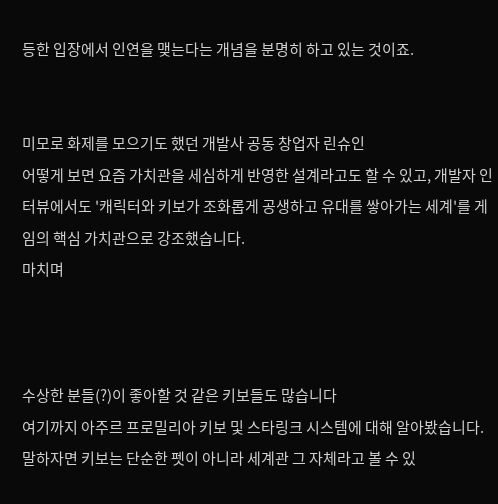등한 입장에서 인연을 맺는다는 개념을 분명히 하고 있는 것이죠.


미모로 화제를 모으기도 했던 개발사 공동 창업자 린슈인
어떻게 보면 요즘 가치관을 세심하게 반영한 설계라고도 할 수 있고, 개발자 인터뷰에서도 '캐릭터와 키보가 조화롭게 공생하고 유대를 쌓아가는 세계'를 게임의 핵심 가치관으로 강조했습니다.
마치며



수상한 분들(?)이 좋아할 것 같은 키보들도 많습니다
여기까지 아주르 프로밀리아 키보 및 스타링크 시스템에 대해 알아봤습니다.
말하자면 키보는 단순한 펫이 아니라 세계관 그 자체라고 볼 수 있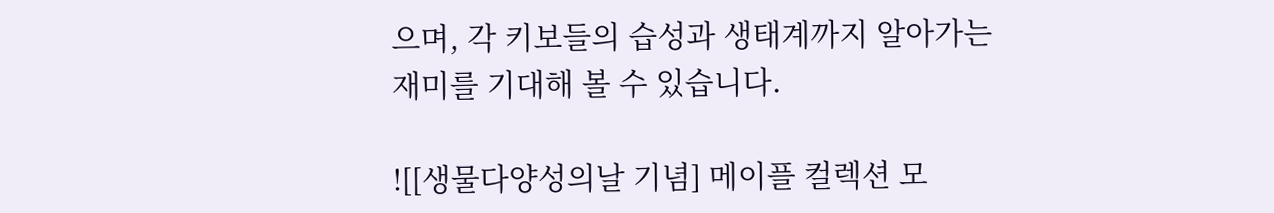으며, 각 키보들의 습성과 생태계까지 알아가는 재미를 기대해 볼 수 있습니다.

![[생물다양성의날 기념] 메이플 컬렉션 모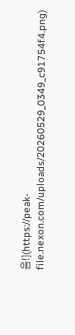음!](https://peak-file.nexon.com/uploads/20260529_0349_c91754f4.png)